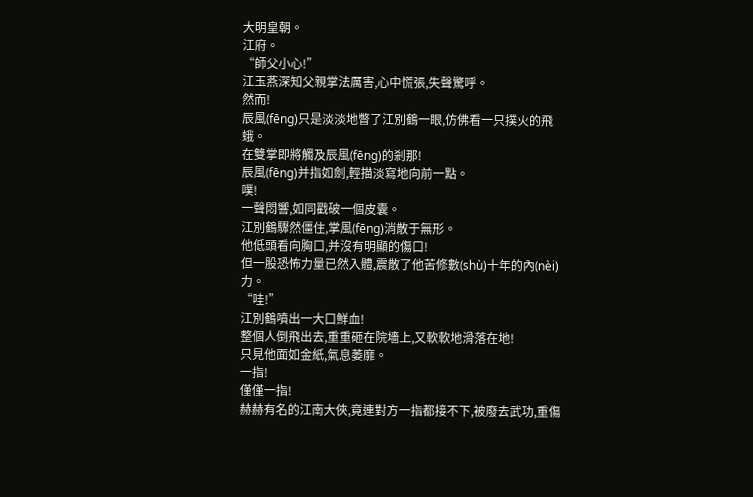大明皇朝。
江府。
“師父小心!”
江玉燕深知父親掌法厲害,心中慌張,失聲驚呼。
然而!
辰風(fēng)只是淡淡地瞥了江別鶴一眼,仿佛看一只撲火的飛蛾。
在雙掌即將觸及辰風(fēng)的剎那!
辰風(fēng)并指如劍,輕描淡寫地向前一點。
噗!
一聲悶響,如同戳破一個皮囊。
江別鶴驟然僵住,掌風(fēng)消散于無形。
他低頭看向胸口,并沒有明顯的傷口!
但一股恐怖力量已然入體,震散了他苦修數(shù)十年的內(nèi)力。
“哇!”
江別鶴噴出一大口鮮血!
整個人倒飛出去,重重砸在院墻上,又軟軟地滑落在地!
只見他面如金紙,氣息萎靡。
一指!
僅僅一指!
赫赫有名的江南大俠,竟連對方一指都接不下,被廢去武功,重傷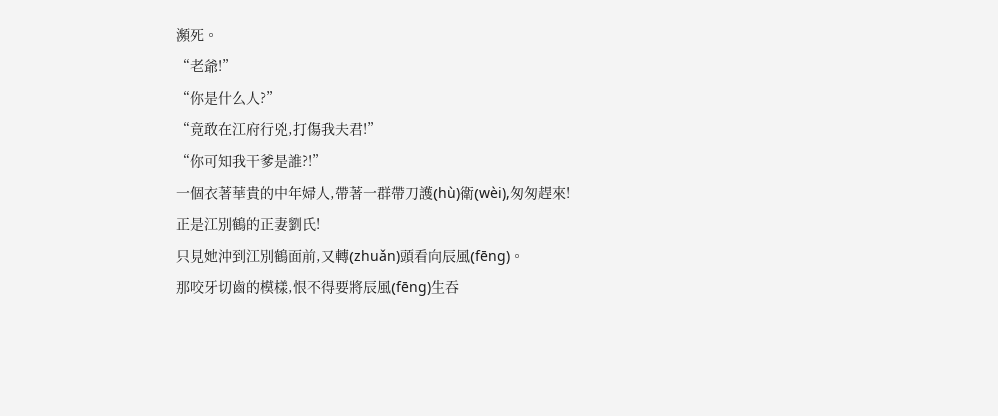瀕死。
“老爺!”
“你是什么人?”
“竟敢在江府行兇,打傷我夫君!”
“你可知我干爹是誰?!”
一個衣著華貴的中年婦人,帶著一群帶刀護(hù)衛(wèi),匆匆趕來!
正是江別鶴的正妻劉氏!
只見她沖到江別鶴面前,又轉(zhuǎn)頭看向辰風(fēng)。
那咬牙切齒的模樣,恨不得要將辰風(fēng)生吞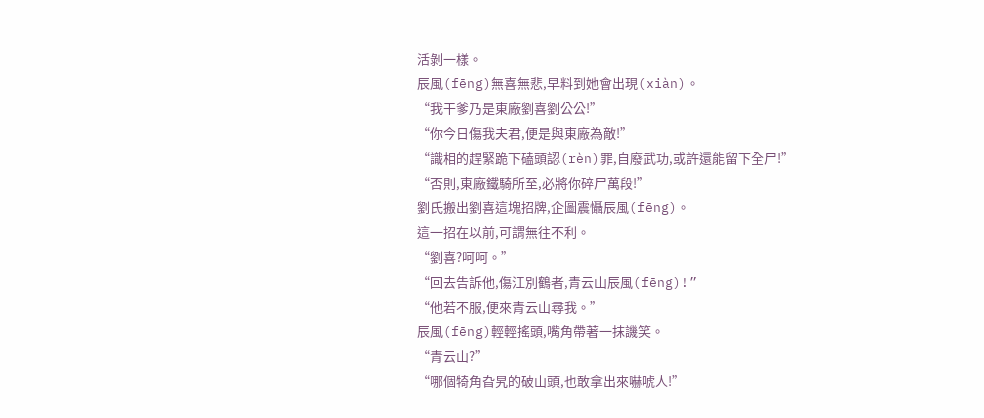活剝一樣。
辰風(fēng)無喜無悲,早料到她會出現(xiàn)。
“我干爹乃是東廠劉喜劉公公!”
“你今日傷我夫君,便是與東廠為敵!”
“識相的趕緊跪下磕頭認(rèn)罪,自廢武功,或許還能留下全尸!”
“否則,東廠鐵騎所至,必將你碎尸萬段!”
劉氏搬出劉喜這塊招牌,企圖震懾辰風(fēng)。
這一招在以前,可謂無往不利。
“劉喜?呵呵。”
“回去告訴他,傷江別鶴者,青云山辰風(fēng)!”
“他若不服,便來青云山尋我。”
辰風(fēng)輕輕搖頭,嘴角帶著一抹譏笑。
“青云山?”
“哪個犄角旮旯的破山頭,也敢拿出來嚇唬人!”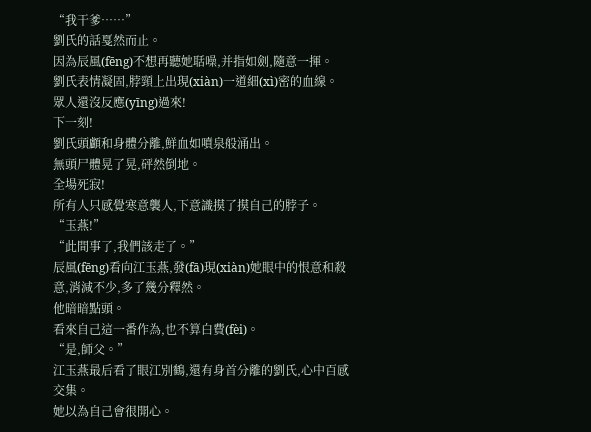“我干爹……”
劉氏的話戛然而止。
因為辰風(fēng)不想再聽她聒噪,并指如劍,隨意一揮。
劉氏表情凝固,脖頸上出現(xiàn)一道細(xì)密的血線。
眾人還沒反應(yīng)過來!
下一刻!
劉氏頭顱和身體分離,鮮血如噴泉般涌出。
無頭尸體晃了晃,砰然倒地。
全場死寂!
所有人只感覺寒意襲人,下意識摸了摸自己的脖子。
“玉燕!”
“此間事了,我們該走了。”
辰風(fēng)看向江玉燕,發(fā)現(xiàn)她眼中的恨意和殺意,消減不少,多了幾分釋然。
他暗暗點頭。
看來自己這一番作為,也不算白費(fèi)。
“是,師父。”
江玉燕最后看了眼江別鶴,還有身首分離的劉氏,心中百感交集。
她以為自己會很開心。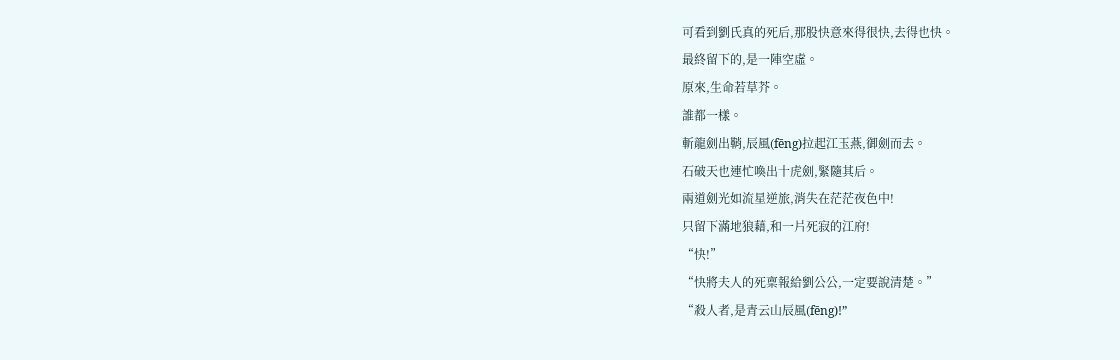可看到劉氏真的死后,那股快意來得很快,去得也快。
最終留下的,是一陣空虛。
原來,生命若草芥。
誰都一樣。
斬龍劍出鞘,辰風(fēng)拉起江玉燕,御劍而去。
石破天也連忙喚出十虎劍,緊隨其后。
兩道劍光如流星逆旅,消失在茫茫夜色中!
只留下滿地狼藉,和一片死寂的江府!
“快!”
“快將夫人的死稟報給劉公公,一定要說清楚。”
“殺人者,是青云山辰風(fēng)!”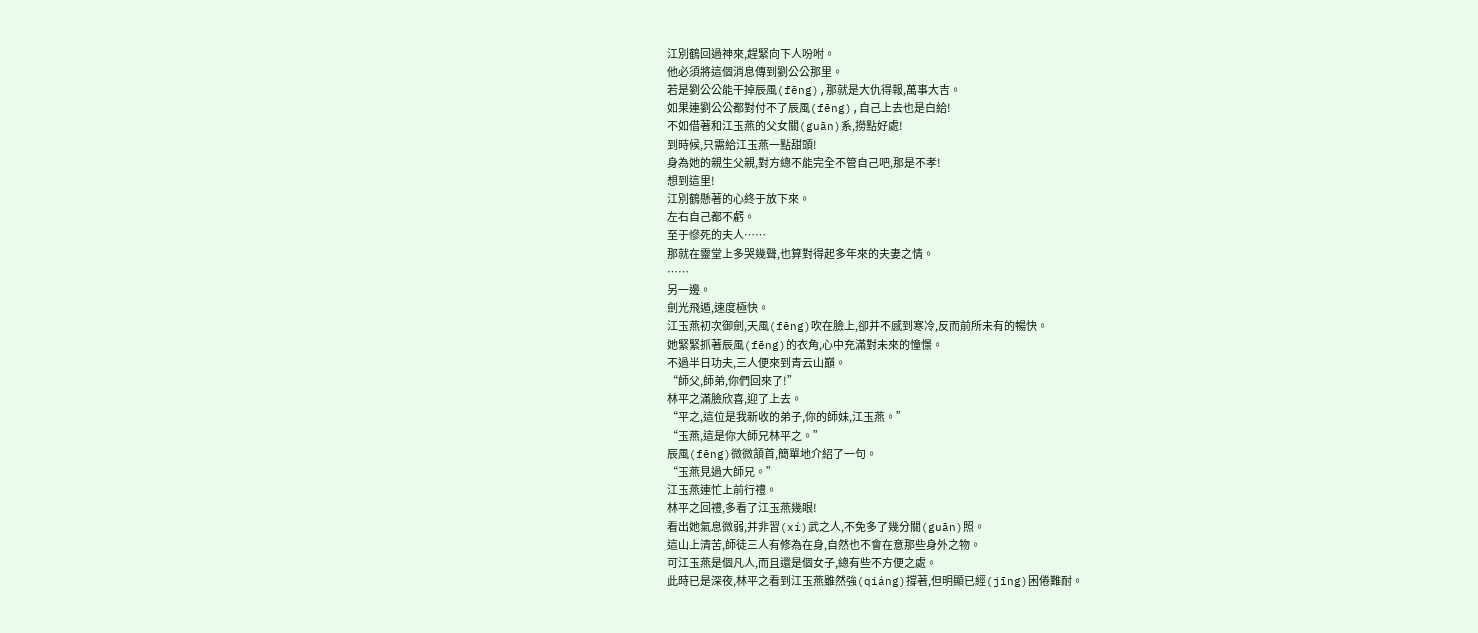江別鶴回過神來,趕緊向下人吩咐。
他必須將這個消息傳到劉公公那里。
若是劉公公能干掉辰風(fēng),那就是大仇得報,萬事大吉。
如果連劉公公都對付不了辰風(fēng),自己上去也是白給!
不如借著和江玉燕的父女關(guān)系,撈點好處!
到時候,只需給江玉燕一點甜頭!
身為她的親生父親,對方總不能完全不管自己吧,那是不孝!
想到這里!
江別鶴懸著的心終于放下來。
左右自己都不虧。
至于慘死的夫人……
那就在靈堂上多哭幾聲,也算對得起多年來的夫妻之情。
……
另一邊。
劍光飛遁,速度極快。
江玉燕初次御劍,天風(fēng)吹在臉上,卻并不感到寒冷,反而前所未有的暢快。
她緊緊抓著辰風(fēng)的衣角,心中充滿對未來的憧憬。
不過半日功夫,三人便來到青云山巔。
“師父,師弟,你們回來了!”
林平之滿臉欣喜,迎了上去。
“平之,這位是我新收的弟子,你的師妹,江玉燕。”
“玉燕,這是你大師兄林平之。”
辰風(fēng)微微頷首,簡單地介紹了一句。
“玉燕見過大師兄。”
江玉燕連忙上前行禮。
林平之回禮,多看了江玉燕幾眼!
看出她氣息微弱,并非習(xí)武之人,不免多了幾分關(guān)照。
這山上清苦,師徒三人有修為在身,自然也不會在意那些身外之物。
可江玉燕是個凡人,而且還是個女子,總有些不方便之處。
此時已是深夜,林平之看到江玉燕雖然強(qiáng)撐著,但明顯已經(jīng)困倦難耐。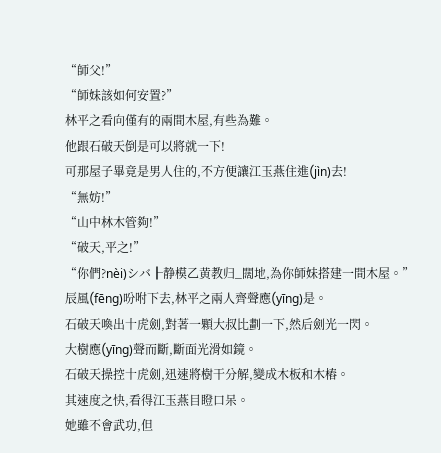“師父!”
“師妹該如何安置?”
林平之看向僅有的兩間木屋,有些為難。
他跟石破天倒是可以將就一下!
可那屋子畢竟是男人住的,不方便讓江玉燕住進(jìn)去!
“無妨!”
“山中林木管夠!”
“破天,平之!”
“你們?nèi)シバ┠静模乙黄教归_闊地,為你師妹搭建一間木屋。”
辰風(fēng)吩咐下去,林平之兩人齊聲應(yīng)是。
石破天喚出十虎劍,對著一顆大叔比劃一下,然后劍光一閃。
大樹應(yīng)聲而斷,斷面光滑如鏡。
石破天操控十虎劍,迅速將樹干分解,變成木板和木樁。
其速度之快,看得江玉燕目瞪口呆。
她雖不會武功,但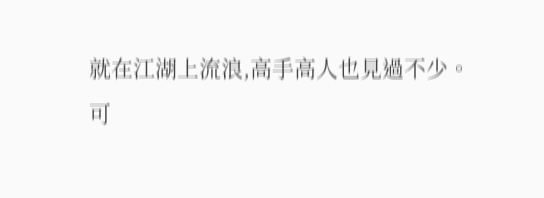就在江湖上流浪,高手高人也見過不少。
可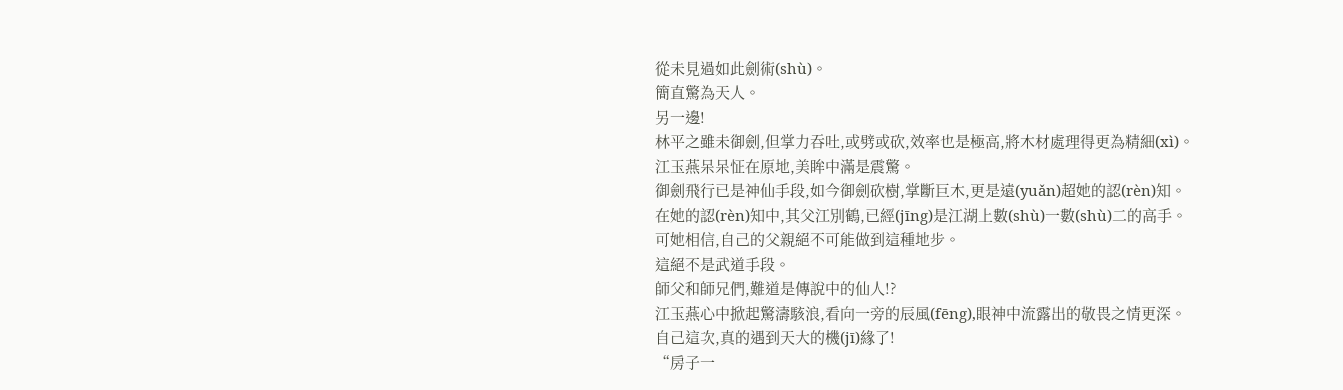從未見過如此劍術(shù)。
簡直驚為天人。
另一邊!
林平之雖未御劍,但掌力吞吐,或劈或砍,效率也是極高,將木材處理得更為精細(xì)。
江玉燕呆呆怔在原地,美眸中滿是震驚。
御劍飛行已是神仙手段,如今御劍砍樹,掌斷巨木,更是遠(yuǎn)超她的認(rèn)知。
在她的認(rèn)知中,其父江別鶴,已經(jīng)是江湖上數(shù)一數(shù)二的高手。
可她相信,自己的父親絕不可能做到這種地步。
這絕不是武道手段。
師父和師兄們,難道是傳說中的仙人!?
江玉燕心中掀起驚濤駭浪,看向一旁的辰風(fēng),眼神中流露出的敬畏之情更深。
自己這次,真的遇到天大的機(jī)緣了!
“房子一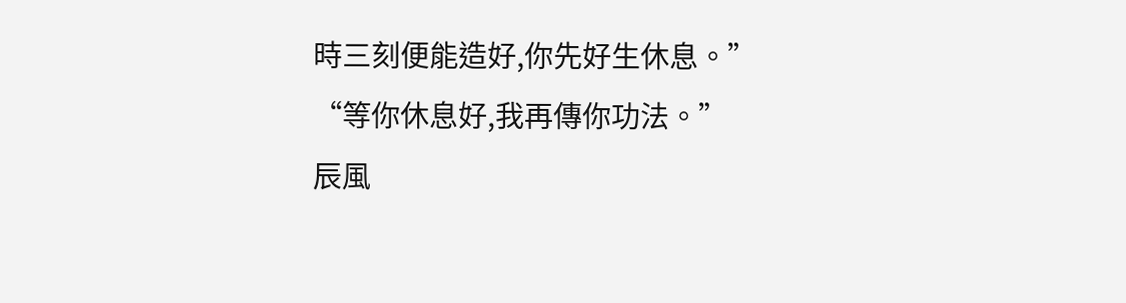時三刻便能造好,你先好生休息。”
“等你休息好,我再傳你功法。”
辰風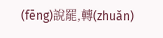(fēng)說罷,轉(zhuǎn)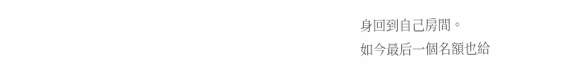身回到自己房間。
如今最后一個名額也給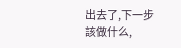出去了,下一步該做什么,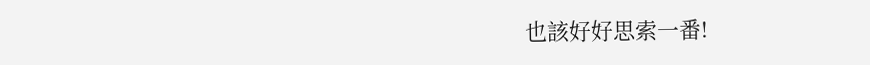也該好好思索一番!